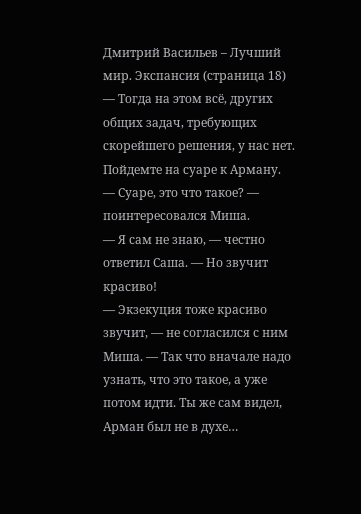Дмитрий Васильев – Лучший мир. Экспансия (страница 18)
— Тогда на этом всё, других общих задач, требующих скорейшего решения, у нас нет. Пойдемте на суаре к Арману.
— Суаре, это что такое? — поинтересовался Миша.
— Я сам не знаю, — честно ответил Саша. — Но звучит красиво!
— Экзекуция тоже красиво звучит, — не согласился с ним Миша. — Так что вначале надо узнать, что это такое, а уже потом идти. Ты же сам видел, Арман был не в духе…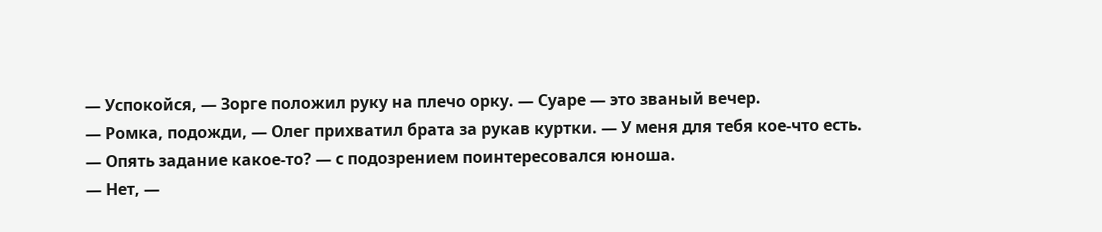— Успокойся, — Зорге положил руку на плечо орку. — Суаре — это званый вечер.
— Ромка, подожди, — Олег прихватил брата за рукав куртки. — У меня для тебя кое-что есть.
— Опять задание какое-то? — с подозрением поинтересовался юноша.
— Нет, —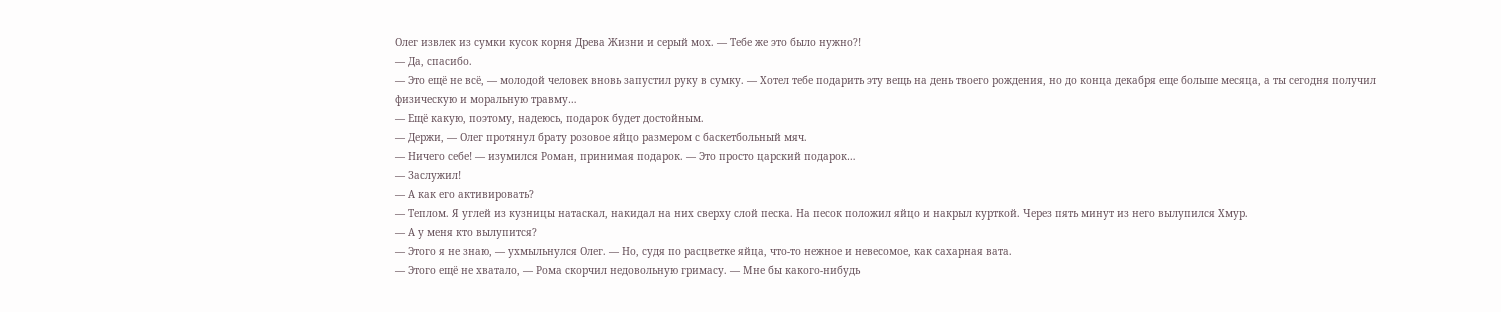Олег извлек из сумки кусок корня Древа Жизни и серый мох. — Тебе же это было нужно?!
— Да, спасибо.
— Это ещё не всё, — молодой человек вновь запустил руку в сумку. — Хотел тебе подарить эту вещь на день твоего рождения, но до конца декабря еще больше месяца, а ты сегодня получил физическую и моральную травму…
— Ещё какую, поэтому, надеюсь, подарок будет достойным.
— Держи, — Олег протянул брату розовое яйцо размером с баскетбольный мяч.
— Ничего себе! — изумился Роман, принимая подарок. — Это просто царский подарок…
— Заслужил!
— А как его активировать?
— Теплом. Я углей из кузницы натаскал, накидал на них сверху слой песка. На песок положил яйцо и накрыл курткой. Через пять минут из него вылупился Хмур.
— А у меня кто вылупится?
— Этого я не знаю, — ухмыльнулся Олег. — Но, судя по расцветке яйца, что-то нежное и невесомое, как сахарная вата.
— Этого ещё не хватало, — Рома скорчил недовольную гримасу. — Мне бы какого-нибудь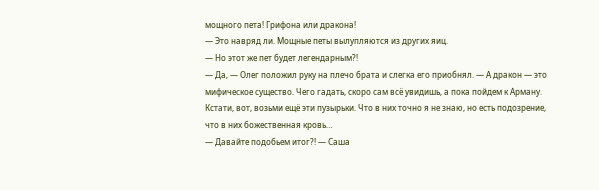мощного пета! Грифона или дракона!
— Это навряд ли. Мощные петы вылупляются из других яиц.
— Но этот же пет будет легендарным?!
— Да, — Олег положил руку на плечо брата и слегка его приобнял. — А дракон — это мифическое существо. Чего гадать, скоро сам всё увидишь, а пока пойдем к Арману. Кстати, вот, возьми ещё эти пузырьки. Что в них точно я не знаю, но есть подозрение, что в них божественная кровь…
— Давайте подобьем итог?! — Саша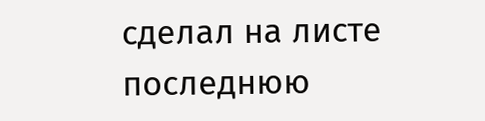сделал на листе последнюю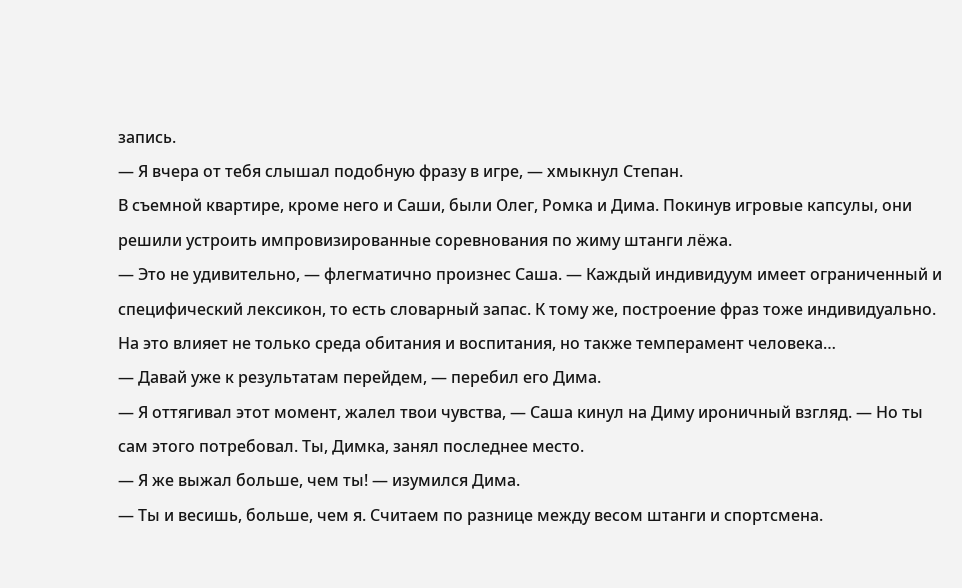запись.
— Я вчера от тебя слышал подобную фразу в игре, — хмыкнул Степан.
В съемной квартире, кроме него и Саши, были Олег, Ромка и Дима. Покинув игровые капсулы, они решили устроить импровизированные соревнования по жиму штанги лёжа.
— Это не удивительно, — флегматично произнес Саша. — Каждый индивидуум имеет ограниченный и специфический лексикон, то есть словарный запас. К тому же, построение фраз тоже индивидуально. На это влияет не только среда обитания и воспитания, но также темперамент человека…
— Давай уже к результатам перейдем, — перебил его Дима.
— Я оттягивал этот момент, жалел твои чувства, — Саша кинул на Диму ироничный взгляд. — Но ты сам этого потребовал. Ты, Димка, занял последнее место.
— Я же выжал больше, чем ты! — изумился Дима.
— Ты и весишь, больше, чем я. Считаем по разнице между весом штанги и спортсмена.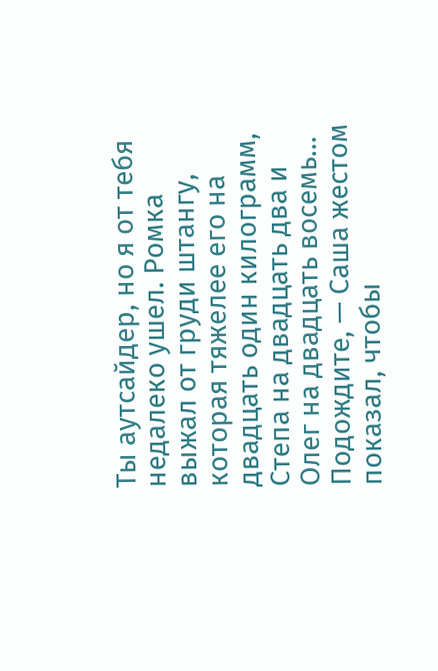Ты аутсайдер, но я от тебя недалеко ушел. Ромка выжал от груди штангу, которая тяжелее его на двадцать один килограмм, Степа на двадцать два и Олег на двадцать восемь… Подождите, — Саша жестом показал, чтобы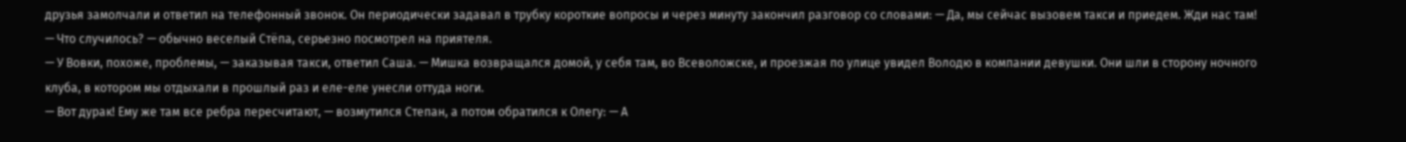друзья замолчали и ответил на телефонный звонок. Он периодически задавал в трубку короткие вопросы и через минуту закончил разговор со словами: — Да, мы сейчас вызовем такси и приедем. Жди нас там!
— Что случилось? — обычно веселый Стёпа, серьезно посмотрел на приятеля.
— У Вовки, похоже, проблемы, — заказывая такси, ответил Саша. — Мишка возвращался домой, у себя там, во Всеволожске, и проезжая по улице увидел Володю в компании девушки. Они шли в сторону ночного клуба, в котором мы отдыхали в прошлый раз и еле-еле унесли оттуда ноги.
— Вот дурак! Ему же там все ребра пересчитают, — возмутился Степан, а потом обратился к Олегу: — А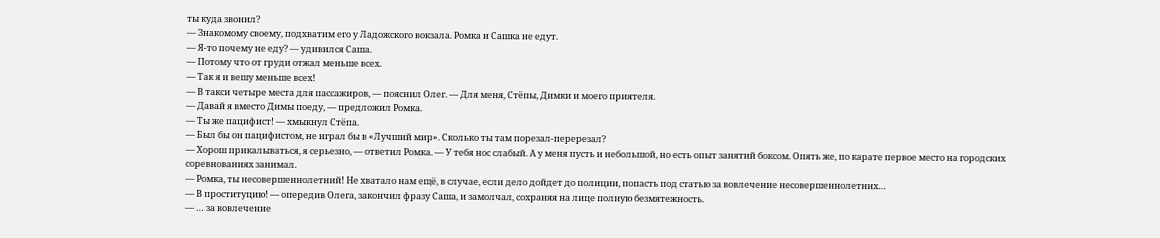ты куда звонил?
— Знакомому своему, подхватим его у Ладожского вокзала. Ромка и Сашка не едут.
— Я-то почему не еду? — удивился Саша.
— Потому что от груди отжал меньше всех.
— Так я и вешу меньше всех!
— В такси четыре места для пассажиров, — пояснил Олег. — Для меня, Стёпы, Димки и моего приятеля.
— Давай я вместо Димы поеду, — предложил Ромка.
— Ты же пацифист! — хмыкнул Стёпа.
— Был бы он пацифистом, не играл бы в «Лучший мир». Сколько ты там порезал-перерезал?
— Хорош прикалываться, я серьезно, — ответил Ромка. — У тебя нос слабый. А у меня пусть и небольшой, но есть опыт занятий боксом. Опять же, по карате первое место на городских соревнованиях занимал.
— Ромка, ты несовершеннолетний! Не хватало нам ещё, в случае, если дело дойдет до полиции, попасть под статью за вовлечение несовершеннолетних…
— В проституцию! — опередив Олега, закончил фразу Саша, и замолчал, сохраняя на лице полную безмятежность.
— … за вовлечение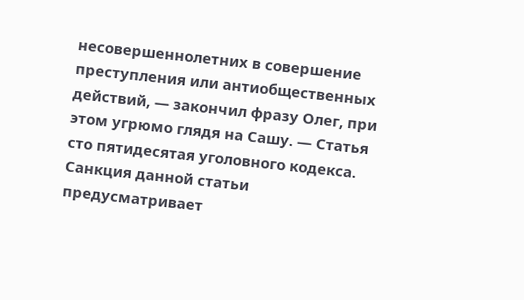несовершеннолетних в совершение преступления или антиобщественных действий, — закончил фразу Олег, при этом угрюмо глядя на Сашу. — Статья сто пятидесятая уголовного кодекса. Санкция данной статьи предусматривает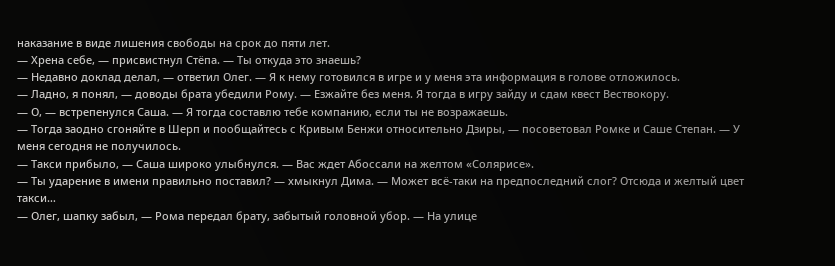наказание в виде лишения свободы на срок до пяти лет.
— Хрена себе, — присвистнул Стёпа. — Ты откуда это знаешь?
— Недавно доклад делал, — ответил Олег. — Я к нему готовился в игре и у меня эта информация в голове отложилось.
— Ладно, я понял, — доводы брата убедили Рому. — Езжайте без меня. Я тогда в игру зайду и сдам квест Вествокору.
— О, — встрепенулся Саша. — Я тогда составлю тебе компанию, если ты не возражаешь.
— Тогда заодно сгоняйте в Шерп и пообщайтесь с Кривым Бенжи относительно Дзиры, — посоветовал Ромке и Саше Степан. — У меня сегодня не получилось.
— Такси прибыло, — Саша широко улыбнулся. — Вас ждет Абоссали на желтом «Солярисе».
— Ты ударение в имени правильно поставил? — хмыкнул Дима. — Может всё-таки на предпоследний слог? Отсюда и желтый цвет такси…
— Олег, шапку забыл, — Рома передал брату, забытый головной убор. — На улице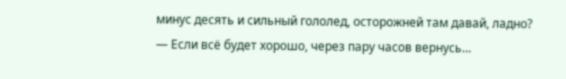минус десять и сильный гололед, осторожней там давай, ладно?
— Если всё будет хорошо, через пару часов вернусь…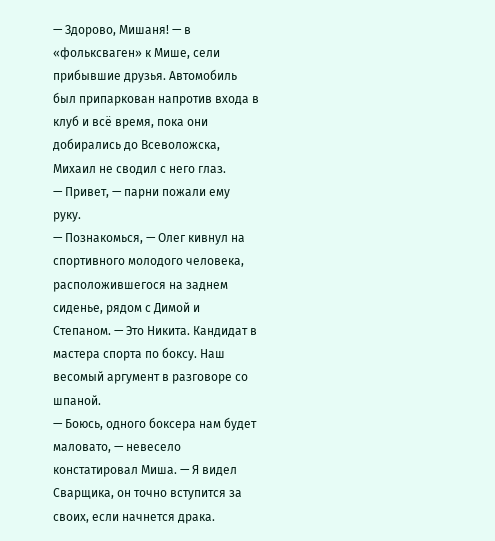— Здорово, Мишаня! — в «фольксваген» к Мише, сели прибывшие друзья. Автомобиль был припаркован напротив входа в клуб и всё время, пока они добирались до Всеволожска, Михаил не сводил с него глаз.
— Привет, — парни пожали ему руку.
— Познакомься, — Олег кивнул на спортивного молодого человека, расположившегося на заднем сиденье, рядом с Димой и Степаном. — Это Никита. Кандидат в мастера спорта по боксу. Наш весомый аргумент в разговоре со шпаной.
— Боюсь, одного боксера нам будет маловато, — невесело констатировал Миша. — Я видел Сварщика, он точно вступится за своих, если начнется драка.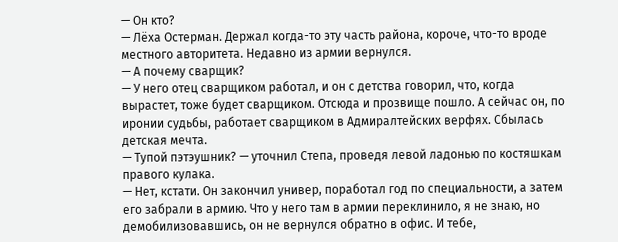— Он кто?
— Лёха Остерман. Держал когда-то эту часть района, короче, что-то вроде местного авторитета. Недавно из армии вернулся.
— А почему сварщик?
— У него отец сварщиком работал, и он с детства говорил, что, когда вырастет, тоже будет сварщиком. Отсюда и прозвище пошло. А сейчас он, по иронии судьбы, работает сварщиком в Адмиралтейских верфях. Сбылась детская мечта.
— Тупой пэтэушник? — уточнил Степа, проведя левой ладонью по костяшкам правого кулака.
— Нет, кстати. Он закончил универ, поработал год по специальности, а затем его забрали в армию. Что у него там в армии переклинило, я не знаю, но демобилизовавшись, он не вернулся обратно в офис. И тебе,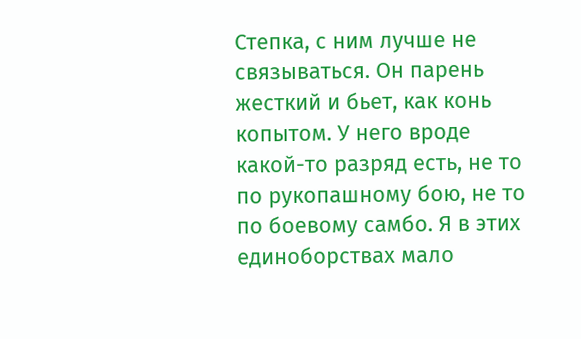Степка, с ним лучше не связываться. Он парень жесткий и бьет, как конь копытом. У него вроде какой-то разряд есть, не то по рукопашному бою, не то по боевому самбо. Я в этих единоборствах мало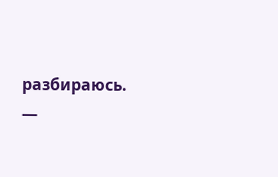разбираюсь.
—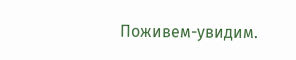Поживем-увидим.